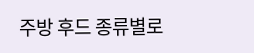주방 후드 종류별로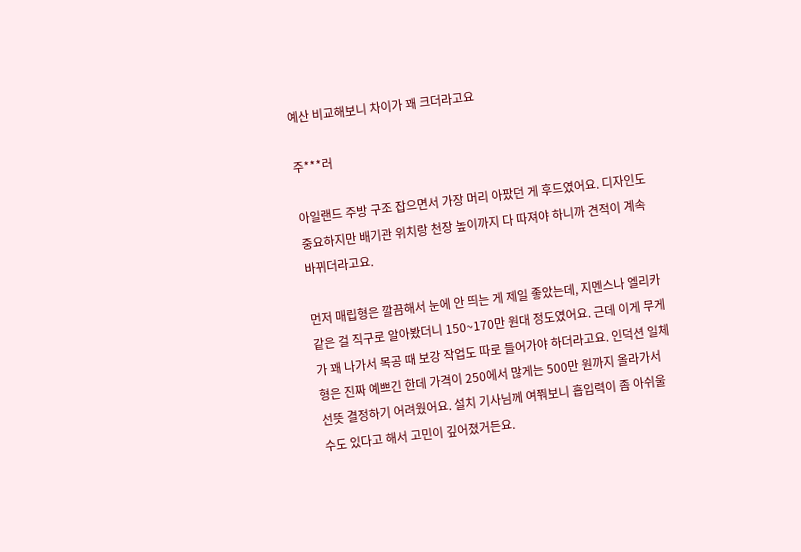예산 비교해보니 차이가 꽤 크더라고요

주***러

아일랜드 주방 구조 잡으면서 가장 머리 아팠던 게 후드였어요. 디자인도 중요하지만 배기관 위치랑 천장 높이까지 다 따져야 하니까 견적이 계속 바뀌더라고요.

먼저 매립형은 깔끔해서 눈에 안 띄는 게 제일 좋았는데, 지멘스나 엘리카 같은 걸 직구로 알아봤더니 150~170만 원대 정도였어요. 근데 이게 무게가 꽤 나가서 목공 때 보강 작업도 따로 들어가야 하더라고요. 인덕션 일체형은 진짜 예쁘긴 한데 가격이 250에서 많게는 500만 원까지 올라가서 선뜻 결정하기 어려웠어요. 설치 기사님께 여쭤보니 흡입력이 좀 아쉬울 수도 있다고 해서 고민이 깊어졌거든요.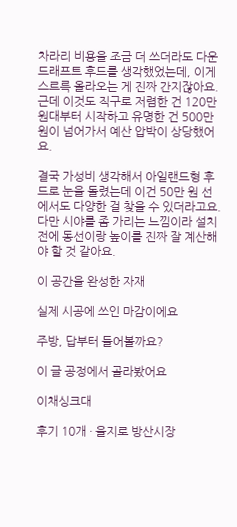차라리 비용을 조금 더 쓰더라도 다운드래프트 후드를 생각했었는데, 이게 스르륵 올라오는 게 진짜 간지잖아요. 근데 이것도 직구로 저렴한 건 120만 원대부터 시작하고 유명한 건 500만 원이 넘어가서 예산 압박이 상당했어요.

결국 가성비 생각해서 아일랜드형 후드로 눈을 돌렸는데 이건 50만 원 선에서도 다양한 걸 찾을 수 있더라고요. 다만 시야를 좀 가리는 느낌이라 설치 전에 동선이랑 높이를 진짜 잘 계산해야 할 것 같아요.

이 공간을 완성한 자재

실제 시공에 쓰인 마감이에요

주방, 답부터 들어볼까요?

이 글 공정에서 골라봤어요

이채싱크대

후기 10개 · 을지로 방산시장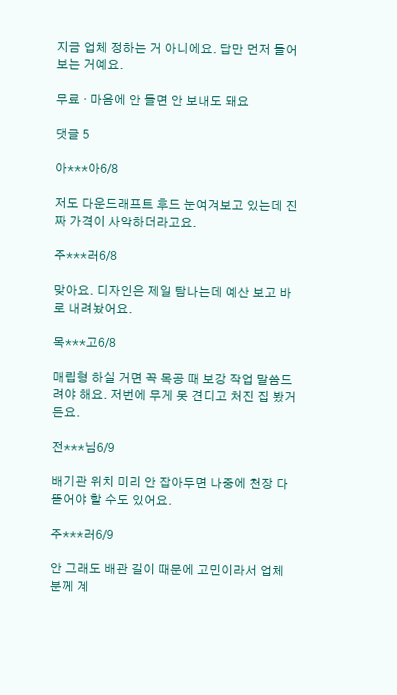지금 업체 정하는 거 아니에요. 답만 먼저 들어보는 거예요.

무료 · 마음에 안 들면 안 보내도 돼요

댓글 5

아***아6/8

저도 다운드래프트 후드 눈여겨보고 있는데 진짜 가격이 사악하더라고요.

주***러6/8

맞아요. 디자인은 제일 탐나는데 예산 보고 바로 내려놨어요.

목***고6/8

매립형 하실 거면 꼭 목공 때 보강 작업 말씀드려야 해요. 저번에 무게 못 견디고 처진 집 봤거든요.

전***님6/9

배기관 위치 미리 안 잡아두면 나중에 천장 다 뜯어야 할 수도 있어요.

주***러6/9

안 그래도 배관 길이 때문에 고민이라서 업체 분께 계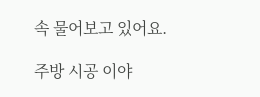속 물어보고 있어요.

주방 시공 이야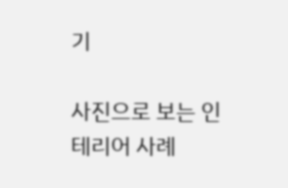기

사진으로 보는 인테리어 사례